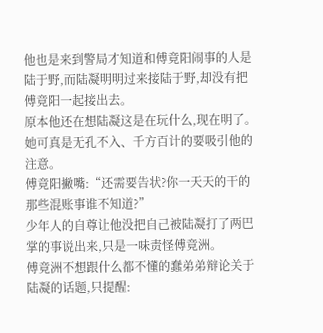他也是来到警局才知道和傅竟阳闹事的人是陆于野,而陆凝明明过来接陆于野,却没有把傅竟阳一起接出去。
原本他还在想陆凝这是在玩什么,现在明了。
她可真是无孔不入、千方百计的要吸引他的注意。
傅竟阳撇嘴:“还需要告状?你一天天的干的那些混账事谁不知道?”
少年人的自尊让他没把自己被陆凝打了两巴掌的事说出来,只是一味责怪傅竟洲。
傅竟洲不想跟什么都不懂的蠢弟弟辩论关于陆凝的话题,只提醒: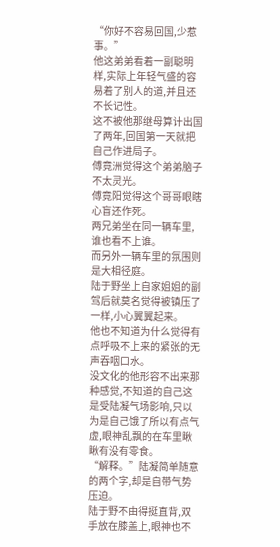“你好不容易回国,少惹事。”
他这弟弟看着一副聪明样,实际上年轻气盛的容易着了别人的道,并且还不长记性。
这不被他那继母算计出国了两年,回国第一天就把自己作进局子。
傅竟洲觉得这个弟弟脑子不太灵光。
傅竟阳觉得这个哥哥眼瞎心盲还作死。
两兄弟坐在同一辆车里,谁也看不上谁。
而另外一辆车里的氛围则是大相径庭。
陆于野坐上自家姐姐的副驾后就莫名觉得被镇压了一样,小心翼翼起来。
他也不知道为什么觉得有点呼吸不上来的紧张的无声吞咽口水。
没文化的他形容不出来那种感觉,不知道的自己这是受陆凝气场影响,只以为是自己饿了所以有点气虚,眼神乱飘的在车里瞅瞅有没有零食。
“解释。”陆凝简单随意的两个字,却是自带气势压迫。
陆于野不由得挺直背,双手放在膝盖上,眼神也不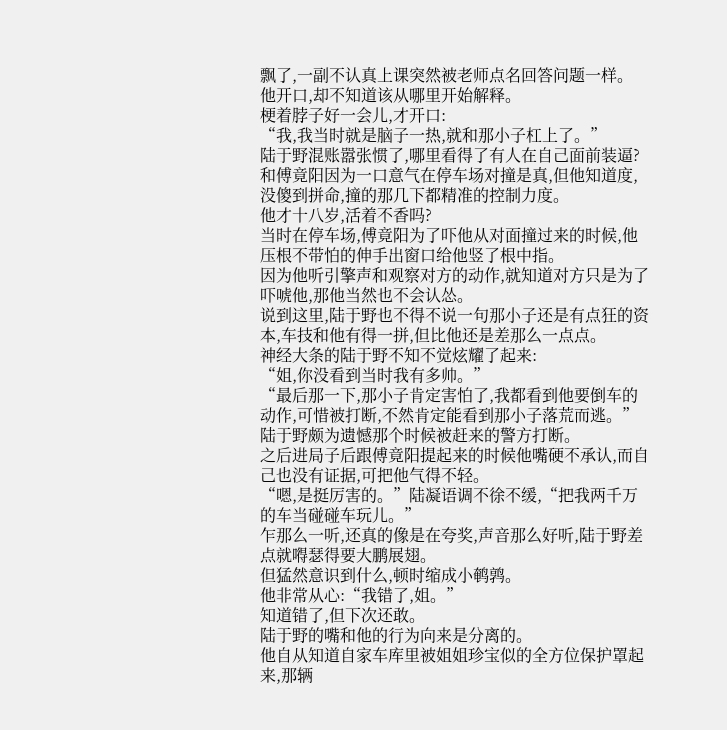飘了,一副不认真上课突然被老师点名回答问题一样。
他开口,却不知道该从哪里开始解释。
梗着脖子好一会儿,才开口:
“我,我当时就是脑子一热,就和那小子杠上了。”
陆于野混账嚣张惯了,哪里看得了有人在自己面前装逼?
和傅竟阳因为一口意气在停车场对撞是真,但他知道度,没傻到拼命,撞的那几下都精准的控制力度。
他才十八岁,活着不香吗?
当时在停车场,傅竟阳为了吓他从对面撞过来的时候,他压根不带怕的伸手出窗口给他竖了根中指。
因为他听引擎声和观察对方的动作,就知道对方只是为了吓唬他,那他当然也不会认怂。
说到这里,陆于野也不得不说一句那小子还是有点狂的资本,车技和他有得一拼,但比他还是差那么一点点。
神经大条的陆于野不知不觉炫耀了起来:
“姐,你没看到当时我有多帅。”
“最后那一下,那小子肯定害怕了,我都看到他要倒车的动作,可惜被打断,不然肯定能看到那小子落荒而逃。”
陆于野颇为遗憾那个时候被赶来的警方打断。
之后进局子后跟傅竟阳提起来的时候他嘴硬不承认,而自己也没有证据,可把他气得不轻。
“嗯,是挺厉害的。”陆凝语调不徐不缓,“把我两千万的车当碰碰车玩儿。”
乍那么一听,还真的像是在夸奖,声音那么好听,陆于野差点就嘚瑟得要大鹏展翅。
但猛然意识到什么,顿时缩成小鹌鹑。
他非常从心:“我错了,姐。”
知道错了,但下次还敢。
陆于野的嘴和他的行为向来是分离的。
他自从知道自家车库里被姐姐珍宝似的全方位保护罩起来,那辆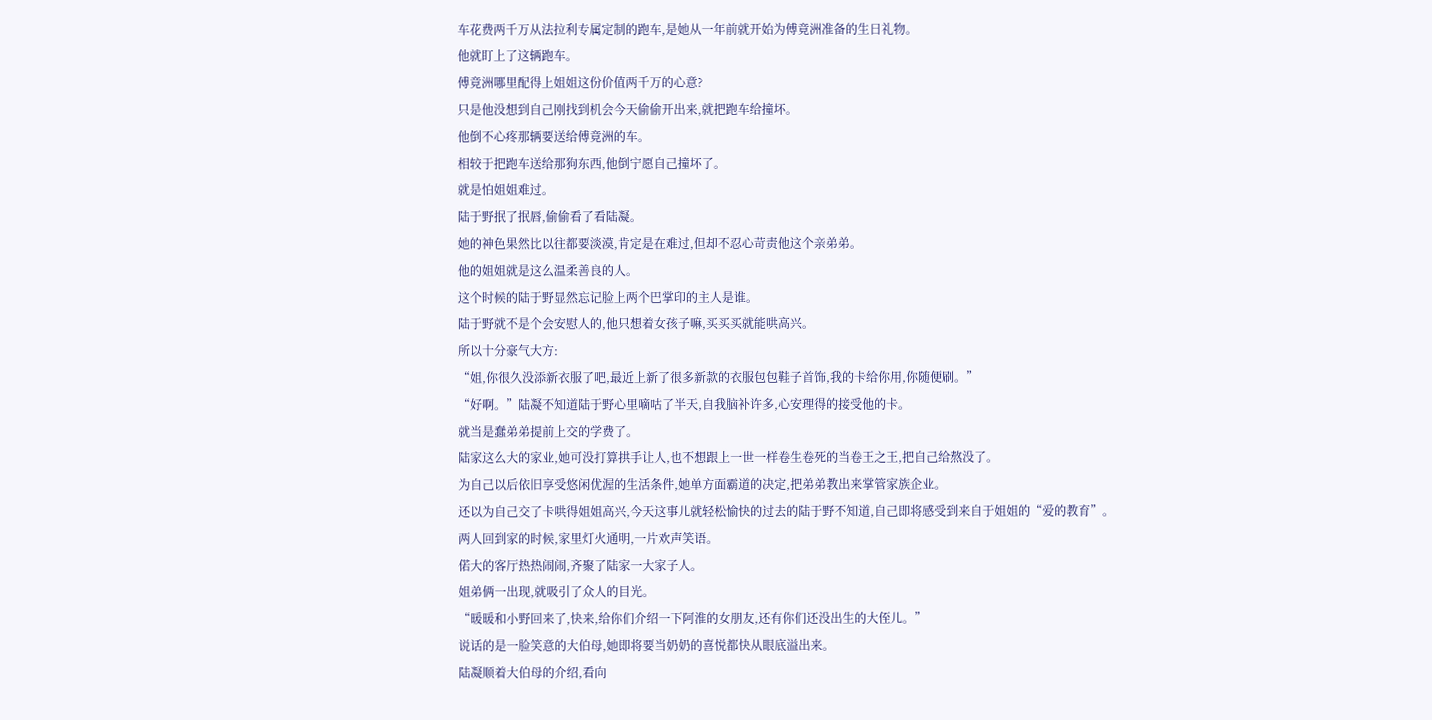车花费两千万从法拉利专属定制的跑车,是她从一年前就开始为傅竟洲准备的生日礼物。
他就盯上了这辆跑车。
傅竟洲哪里配得上姐姐这份价值两千万的心意?
只是他没想到自己刚找到机会今天偷偷开出来,就把跑车给撞坏。
他倒不心疼那辆要送给傅竟洲的车。
相较于把跑车送给那狗东西,他倒宁愿自己撞坏了。
就是怕姐姐难过。
陆于野抿了抿唇,偷偷看了看陆凝。
她的神色果然比以往都要淡漠,肯定是在难过,但却不忍心苛责他这个亲弟弟。
他的姐姐就是这么温柔善良的人。
这个时候的陆于野显然忘记脸上两个巴掌印的主人是谁。
陆于野就不是个会安慰人的,他只想着女孩子嘛,买买买就能哄高兴。
所以十分豪气大方:
“姐,你很久没添新衣服了吧,最近上新了很多新款的衣服包包鞋子首饰,我的卡给你用,你随便刷。”
“好啊。”陆凝不知道陆于野心里嘀咕了半天,自我脑补许多,心安理得的接受他的卡。
就当是蠢弟弟提前上交的学费了。
陆家这么大的家业,她可没打算拱手让人,也不想跟上一世一样卷生卷死的当卷王之王,把自己给熬没了。
为自己以后依旧享受悠闲优渥的生活条件,她单方面霸道的决定,把弟弟教出来掌管家族企业。
还以为自己交了卡哄得姐姐高兴,今天这事儿就轻松愉快的过去的陆于野不知道,自己即将感受到来自于姐姐的“爱的教育”。
两人回到家的时候,家里灯火通明,一片欢声笑语。
偌大的客厅热热闹闹,齐聚了陆家一大家子人。
姐弟俩一出现,就吸引了众人的目光。
“暖暖和小野回来了,快来,给你们介绍一下阿淮的女朋友,还有你们还没出生的大侄儿。”
说话的是一脸笑意的大伯母,她即将要当奶奶的喜悦都快从眼底溢出来。
陆凝顺着大伯母的介绍,看向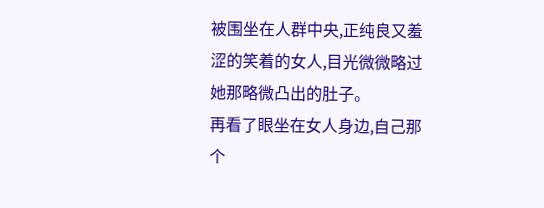被围坐在人群中央,正纯良又羞涩的笑着的女人,目光微微略过她那略微凸出的肚子。
再看了眼坐在女人身边,自己那个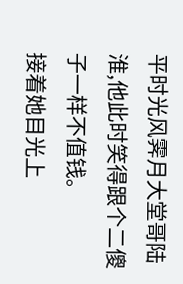平时光风霁月大堂哥陆淮,他此时笑得跟个二傻子一样不值钱。
接着她目光上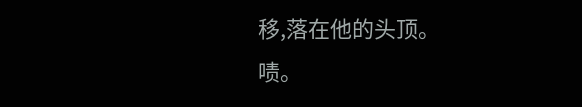移,落在他的头顶。
啧。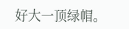好大一顶绿帽。